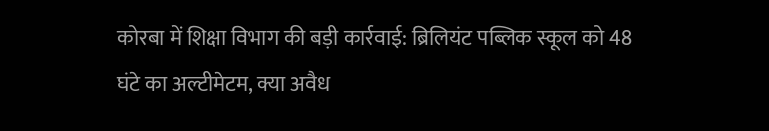कोरबा में शिक्षा विभाग की बड़ी कार्रवाई: ब्रिलियंट पब्लिक स्कूल को 48 घंटे का अल्टीमेटम, क्या अवैध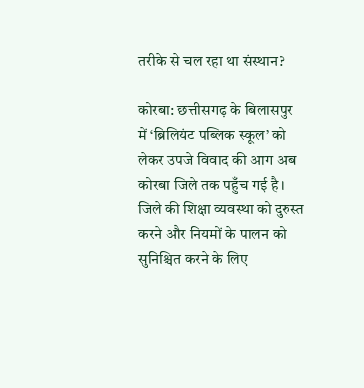तरीके से चल रहा था संस्थान?

कोरबा: छत्तीसगढ़ के बिलासपुर में ‘ब्रिलियंट पब्लिक स्कूल’ को लेकर उपजे विवाद की आग अब कोरबा जिले तक पहुँच गई है। जिले की शिक्षा व्यवस्था को दुरुस्त करने और नियमों के पालन को सुनिश्चित करने के लिए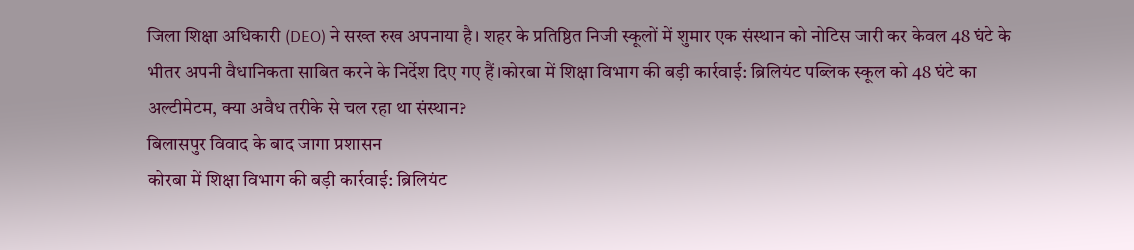जिला शिक्षा अधिकारी (DEO) ने सख्त रुख अपनाया है। शहर के प्रतिष्ठित निजी स्कूलों में शुमार एक संस्थान को नोटिस जारी कर केवल 48 घंटे के भीतर अपनी वैधानिकता साबित करने के निर्देश दिए गए हैं।कोरबा में शिक्षा विभाग की बड़ी कार्रवाई: ब्रिलियंट पब्लिक स्कूल को 48 घंटे का अल्टीमेटम, क्या अवैध तरीके से चल रहा था संस्थान?
बिलासपुर विवाद के बाद जागा प्रशासन
कोरबा में शिक्षा विभाग की बड़ी कार्रवाई: ब्रिलियंट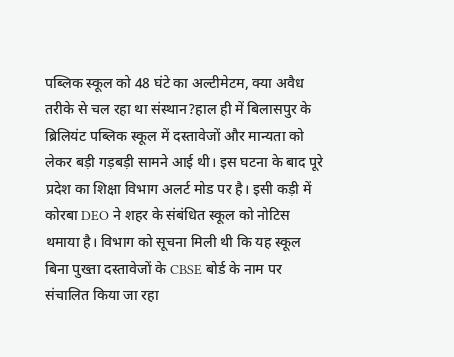पब्लिक स्कूल को 48 घंटे का अल्टीमेटम, क्या अवैध तरीके से चल रहा था संस्थान?हाल ही में बिलासपुर के ब्रिलियंट पब्लिक स्कूल में दस्तावेजों और मान्यता को लेकर बड़ी गड़बड़ी सामने आई थी। इस घटना के बाद पूरे प्रदेश का शिक्षा विभाग अलर्ट मोड पर है। इसी कड़ी में कोरबा DEO ने शहर के संबंधित स्कूल को नोटिस थमाया है। विभाग को सूचना मिली थी कि यह स्कूल बिना पुख्ता दस्तावेजों के CBSE बोर्ड के नाम पर संचालित किया जा रहा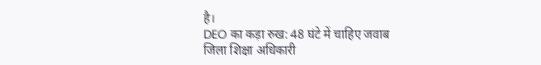है।
DEO का कड़ा रुख: 48 घंटे में चाहिए जवाब
जिला शिक्षा अधिकारी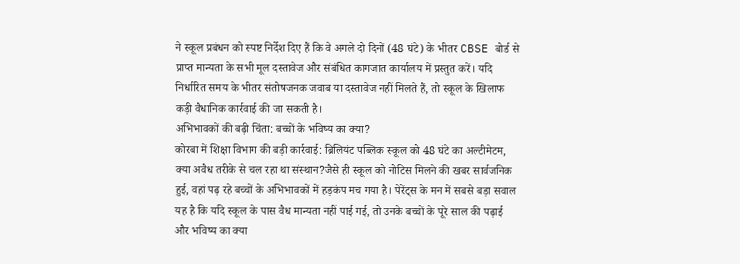ने स्कूल प्रबंधन को स्पष्ट निर्देश दिए हैं कि वे अगले दो दिनों (48 घंटे) के भीतर CBSE बोर्ड से प्राप्त मान्यता के सभी मूल दस्तावेज और संबंधित कागजात कार्यालय में प्रस्तुत करें। यदि निर्धारित समय के भीतर संतोषजनक जवाब या दस्तावेज नहीं मिलते हैं, तो स्कूल के खिलाफ कड़ी वैधानिक कार्रवाई की जा सकती है।
अभिभावकों की बढ़ी चिंता: बच्चों के भविष्य का क्या?
कोरबा में शिक्षा विभाग की बड़ी कार्रवाई: ब्रिलियंट पब्लिक स्कूल को 48 घंटे का अल्टीमेटम, क्या अवैध तरीके से चल रहा था संस्थान?जैसे ही स्कूल को नोटिस मिलने की खबर सार्वजनिक हुई, वहां पढ़ रहे बच्चों के अभिभावकों में हड़कंप मच गया है। पेरेंट्स के मन में सबसे बड़ा सवाल यह है कि यदि स्कूल के पास वैध मान्यता नहीं पाई गई, तो उनके बच्चों के पूरे साल की पढ़ाई और भविष्य का क्या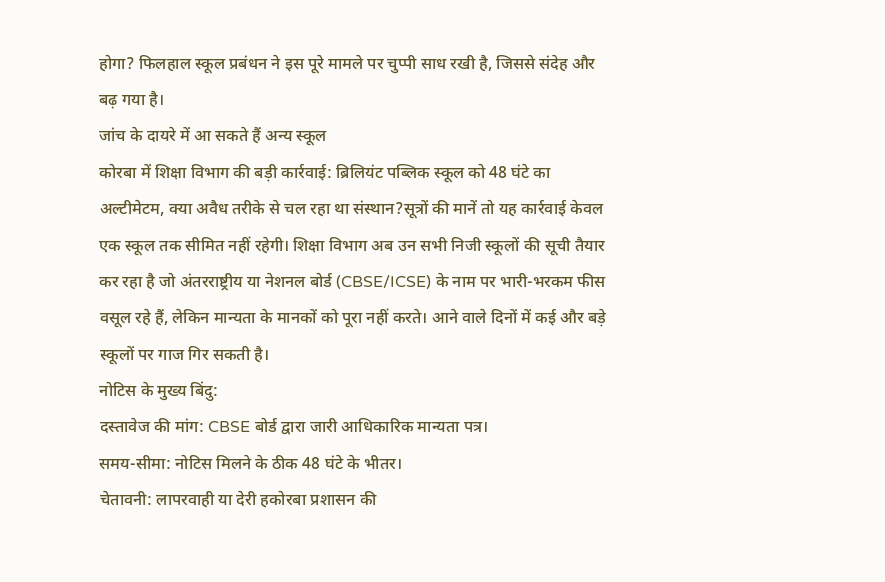होगा? फिलहाल स्कूल प्रबंधन ने इस पूरे मामले पर चुप्पी साध रखी है, जिससे संदेह और बढ़ गया है।
जांच के दायरे में आ सकते हैं अन्य स्कूल
कोरबा में शिक्षा विभाग की बड़ी कार्रवाई: ब्रिलियंट पब्लिक स्कूल को 48 घंटे का अल्टीमेटम, क्या अवैध तरीके से चल रहा था संस्थान?सूत्रों की मानें तो यह कार्रवाई केवल एक स्कूल तक सीमित नहीं रहेगी। शिक्षा विभाग अब उन सभी निजी स्कूलों की सूची तैयार कर रहा है जो अंतरराष्ट्रीय या नेशनल बोर्ड (CBSE/ICSE) के नाम पर भारी-भरकम फीस वसूल रहे हैं, लेकिन मान्यता के मानकों को पूरा नहीं करते। आने वाले दिनों में कई और बड़े स्कूलों पर गाज गिर सकती है।
नोटिस के मुख्य बिंदु:
दस्तावेज की मांग: CBSE बोर्ड द्वारा जारी आधिकारिक मान्यता पत्र।
समय-सीमा: नोटिस मिलने के ठीक 48 घंटे के भीतर।
चेतावनी: लापरवाही या देरी हकोरबा प्रशासन की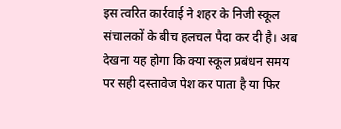इस त्वरित कार्रवाई ने शहर के निजी स्कूल संचालकों के बीच हलचल पैदा कर दी है। अब देखना यह होगा कि क्या स्कूल प्रबंधन समय पर सही दस्तावेज पेश कर पाता है या फिर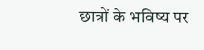छात्रों के भविष्य पर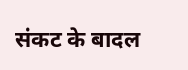संकट के बादल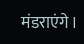मंडराएंगे।